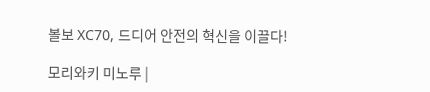볼보 XC70, 드디어 안전의 혁신을 이끌다!

모리와키 미노루 |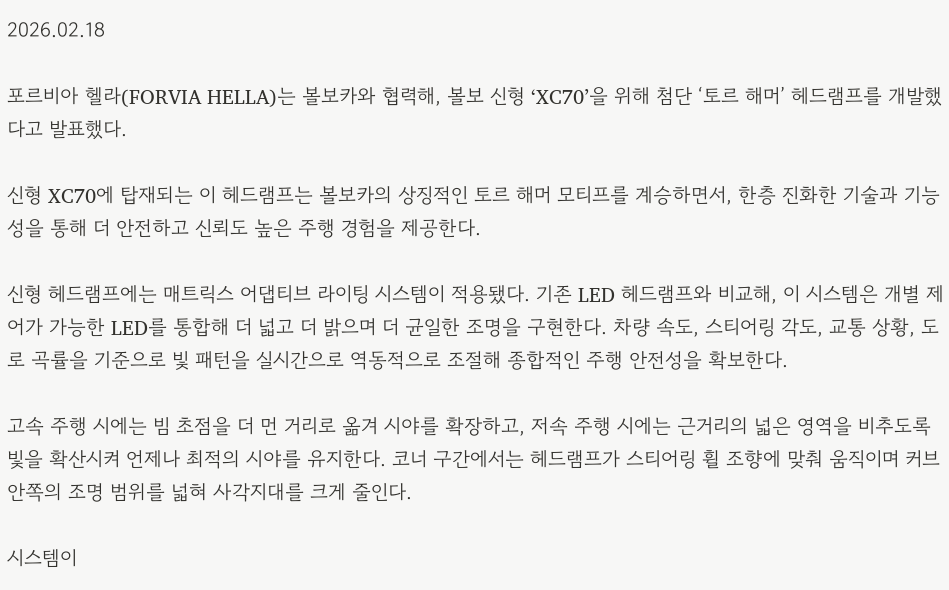2026.02.18

포르비아 헬라(FORVIA HELLA)는 볼보카와 협력해, 볼보 신형 ‘XC70’을 위해 첨단 ‘토르 해머’ 헤드램프를 개발했다고 발표했다.

신형 XC70에 탑재되는 이 헤드램프는 볼보카의 상징적인 토르 해머 모티프를 계승하면서, 한층 진화한 기술과 기능성을 통해 더 안전하고 신뢰도 높은 주행 경험을 제공한다.

신형 헤드램프에는 매트릭스 어댑티브 라이팅 시스템이 적용됐다. 기존 LED 헤드램프와 비교해, 이 시스템은 개별 제어가 가능한 LED를 통합해 더 넓고 더 밝으며 더 균일한 조명을 구현한다. 차량 속도, 스티어링 각도, 교통 상황, 도로 곡률을 기준으로 빛 패턴을 실시간으로 역동적으로 조절해 종합적인 주행 안전성을 확보한다.

고속 주행 시에는 빔 초점을 더 먼 거리로 옮겨 시야를 확장하고, 저속 주행 시에는 근거리의 넓은 영역을 비추도록 빛을 확산시켜 언제나 최적의 시야를 유지한다. 코너 구간에서는 헤드램프가 스티어링 휠 조향에 맞춰 움직이며 커브 안쪽의 조명 범위를 넓혀 사각지대를 크게 줄인다.

시스템이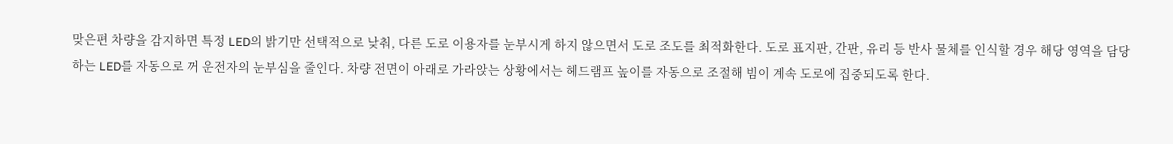맞은편 차량을 감지하면 특정 LED의 밝기만 선택적으로 낮춰, 다른 도로 이용자를 눈부시게 하지 않으면서 도로 조도를 최적화한다. 도로 표지판, 간판, 유리 등 반사 물체를 인식할 경우 해당 영역을 담당하는 LED를 자동으로 꺼 운전자의 눈부심을 줄인다. 차량 전면이 아래로 가라앉는 상황에서는 헤드램프 높이를 자동으로 조절해 빔이 계속 도로에 집중되도록 한다.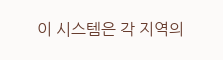이 시스템은 각 지역의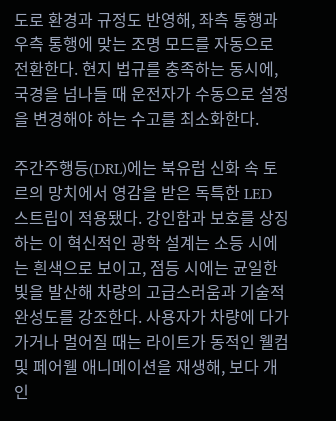도로 환경과 규정도 반영해, 좌측 통행과 우측 통행에 맞는 조명 모드를 자동으로 전환한다. 현지 법규를 충족하는 동시에, 국경을 넘나들 때 운전자가 수동으로 설정을 변경해야 하는 수고를 최소화한다.

주간주행등(DRL)에는 북유럽 신화 속 토르의 망치에서 영감을 받은 독특한 LED 스트립이 적용됐다. 강인함과 보호를 상징하는 이 혁신적인 광학 설계는 소등 시에는 흰색으로 보이고, 점등 시에는 균일한 빛을 발산해 차량의 고급스러움과 기술적 완성도를 강조한다. 사용자가 차량에 다가가거나 멀어질 때는 라이트가 동적인 웰컴 및 페어웰 애니메이션을 재생해, 보다 개인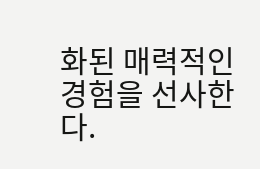화된 매력적인 경험을 선사한다.